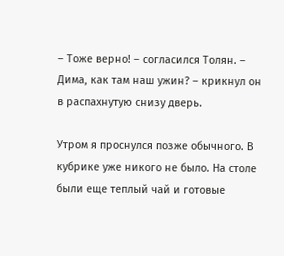– Тоже верно! – согласился Толян. – Дима, как там наш ужин? – крикнул он в распахнутую снизу дверь.

Утром я проснулся позже обычного. В кубрике уже никого не было. На столе были еще теплый чай и готовые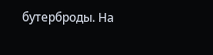бутерброды. На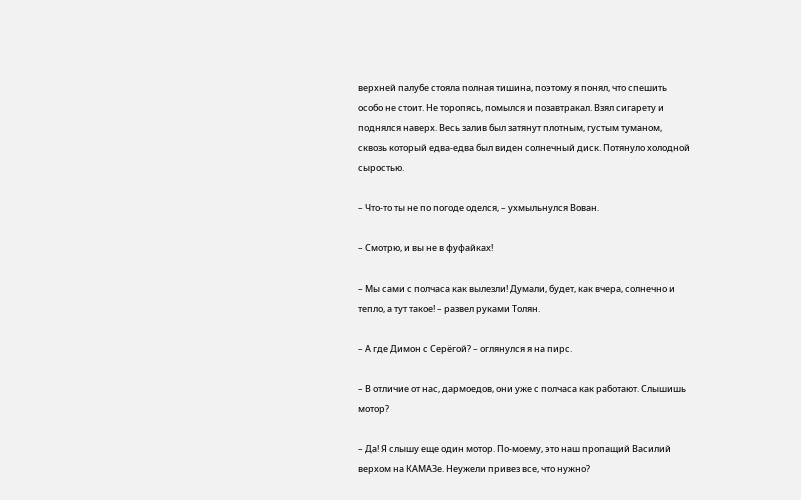верхней палубе стояла полная тишина, поэтому я понял, что спешить особо не стоит. Не торопясь, помылся и позавтракал. Взял сигарету и поднялся наверх. Весь залив был затянут плотным, густым туманом, сквозь который едва-едва был виден солнечный диск. Потянуло холодной сыростью.

– Что-то ты не по погоде оделся, – ухмыльнулся Вован.

– Смотрю, и вы не в фуфайках!

– Мы сами с полчаса как вылезли! Думали, будет, как вчера, солнечно и тепло, а тут такое! – развел руками Толян.

– А где Димон с Серёгой? – оглянулся я на пирс.

– В отличие от нас, дармоедов, они уже с полчаса как работают. Слышишь мотор?

– Да! Я слышу еще один мотор. По-моему, это наш пропащий Василий верхом на КАМАЗе. Неужели привез все, что нужно?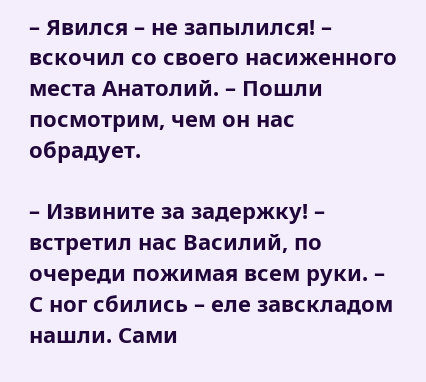– Явился – не запылился! – вскочил со своего насиженного места Анатолий. – Пошли посмотрим, чем он нас обрадует.

– Извините за задержку! – встретил нас Василий, по очереди пожимая всем руки. – С ног сбились – еле завскладом нашли. Сами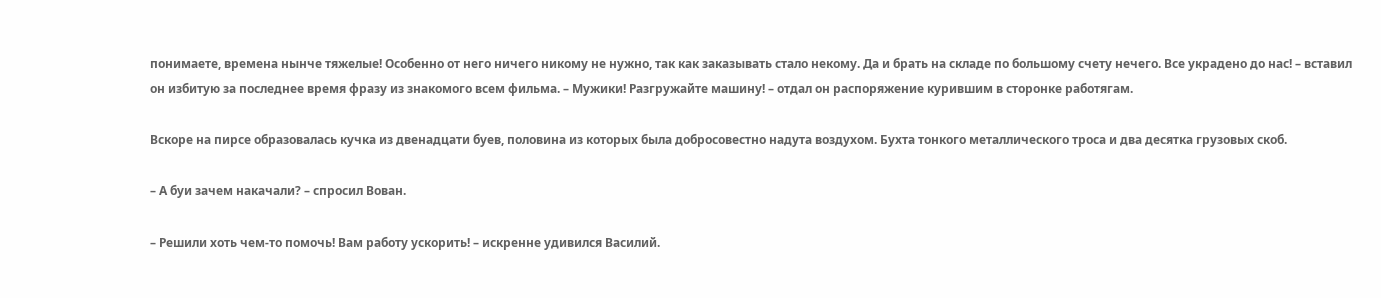понимаете, времена нынче тяжелые! Особенно от него ничего никому не нужно, так как заказывать стало некому. Да и брать на складе по большому счету нечего. Все украдено до нас! – вставил он избитую за последнее время фразу из знакомого всем фильма. – Мужики! Разгружайте машину! – отдал он распоряжение курившим в сторонке работягам.

Вскоре на пирсе образовалась кучка из двенадцати буев, половина из которых была добросовестно надута воздухом. Бухта тонкого металлического троса и два десятка грузовых скоб.

– А буи зачем накачали? – спросил Вован.

– Решили хоть чем-то помочь! Вам работу ускорить! – искренне удивился Василий.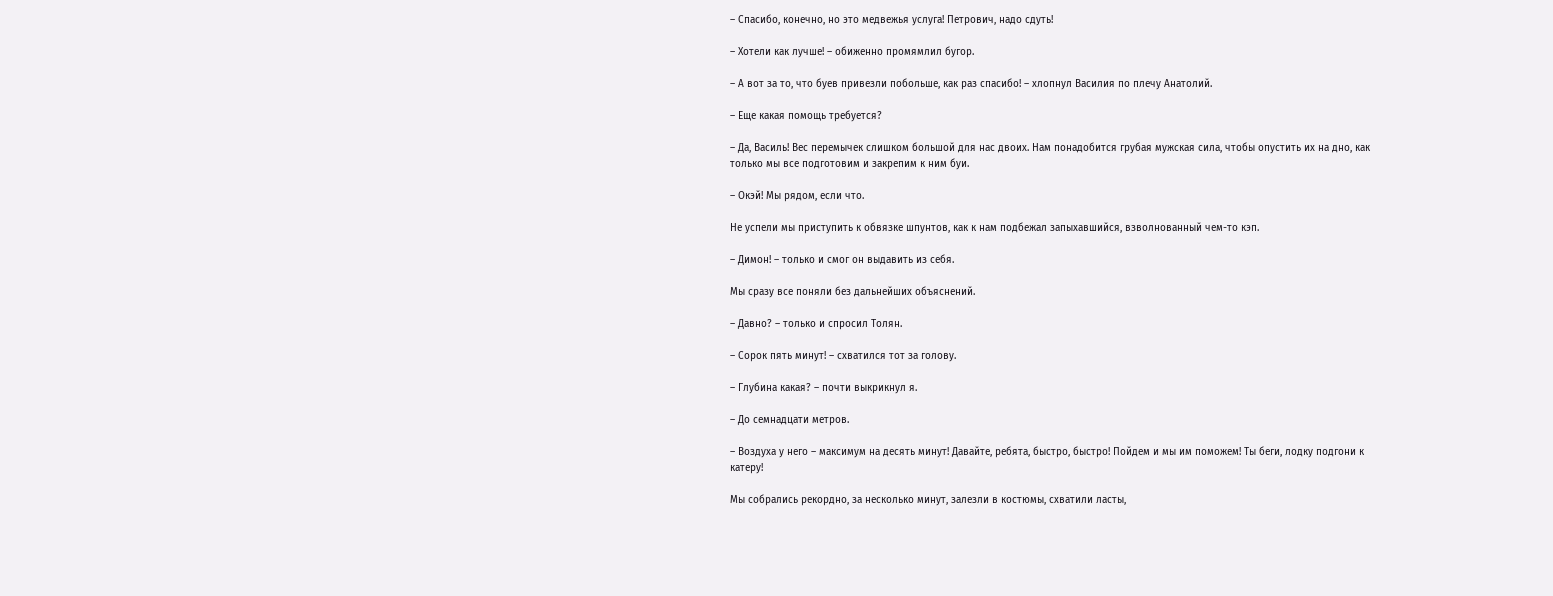– Спасибо, конечно, но это медвежья услуга! Петрович, надо сдуть!

– Хотели как лучше! – обиженно промямлил бугор.

– А вот за то, что буев привезли побольше, как раз спасибо! – хлопнул Василия по плечу Анатолий.

– Еще какая помощь требуется?

– Да, Василь! Вес перемычек слишком большой для нас двоих. Нам понадобится грубая мужская сила, чтобы опустить их на дно, как только мы все подготовим и закрепим к ним буи.

– Окэй! Мы рядом, если что.

Не успели мы приступить к обвязке шпунтов, как к нам подбежал запыхавшийся, взволнованный чем-то кэп.

– Димон! – только и смог он выдавить из себя.

Мы сразу все поняли без дальнейших объяснений.

– Давно? – только и спросил Толян.

– Сорок пять минут! – схватился тот за голову.

– Глубина какая? – почти выкрикнул я.

– До семнадцати метров.

– Воздуха у него – максимум на десять минут! Давайте, ребята, быстро, быстро! Пойдем и мы им поможем! Ты беги, лодку подгони к катеру!

Мы собрались рекордно, за несколько минут, залезли в костюмы, схватили ласты,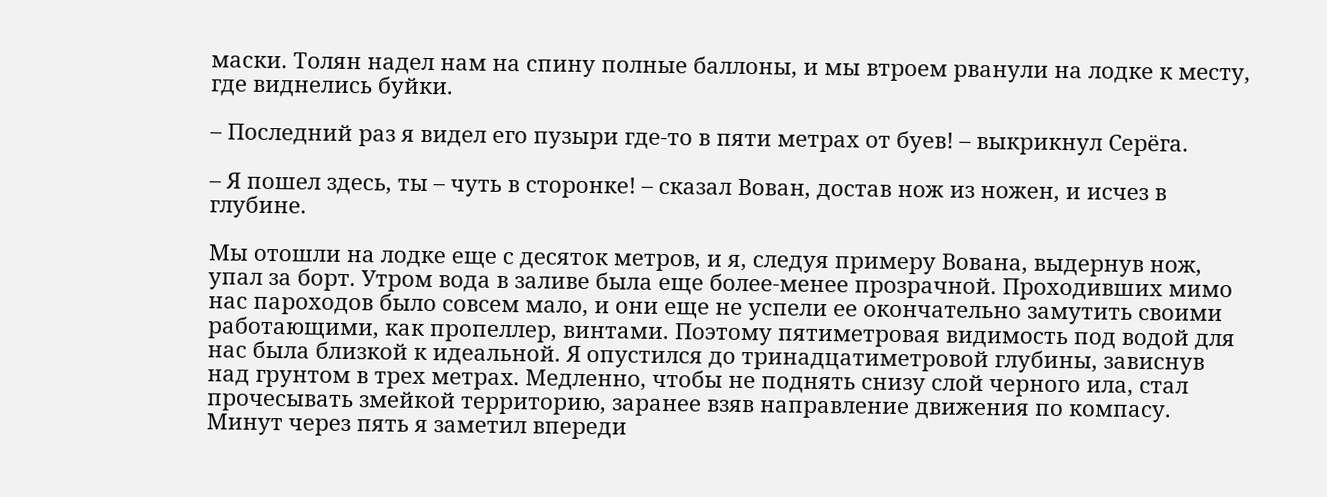маски. Толян надел нам на спину полные баллоны, и мы втроем рванули на лодке к месту, где виднелись буйки.

– Последний раз я видел его пузыри где-то в пяти метрах от буев! – выкрикнул Серёга.

– Я пошел здесь, ты – чуть в сторонке! – сказал Вован, достав нож из ножен, и исчез в глубине.

Мы отошли на лодке еще с десяток метров, и я, следуя примеру Вована, выдернув нож, упал за борт. Утром вода в заливе была еще более-менее прозрачной. Проходивших мимо нас пароходов было совсем мало, и они еще не успели ее окончательно замутить своими работающими, как пропеллер, винтами. Поэтому пятиметровая видимость под водой для нас была близкой к идеальной. Я опустился до тринадцатиметровой глубины, зависнув над грунтом в трех метрах. Медленно, чтобы не поднять снизу слой черного ила, стал прочесывать змейкой территорию, заранее взяв направление движения по компасу. Минут через пять я заметил впереди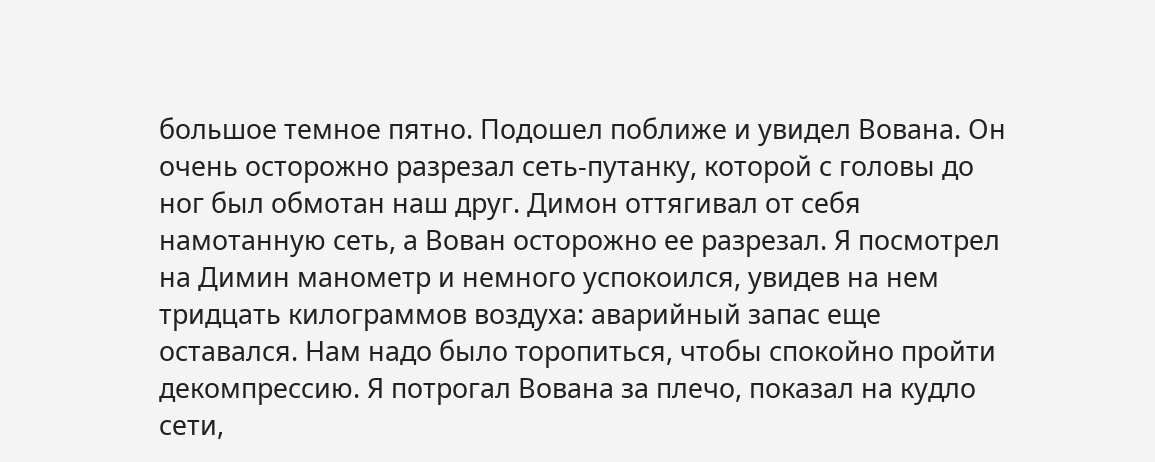большое темное пятно. Подошел поближе и увидел Вована. Он очень осторожно разрезал сеть-путанку, которой с головы до ног был обмотан наш друг. Димон оттягивал от себя намотанную сеть, а Вован осторожно ее разрезал. Я посмотрел на Димин манометр и немного успокоился, увидев на нем тридцать килограммов воздуха: аварийный запас еще оставался. Нам надо было торопиться, чтобы спокойно пройти декомпрессию. Я потрогал Вована за плечо, показал на кудло сети,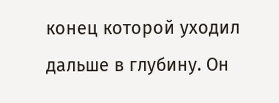конец которой уходил дальше в глубину. Он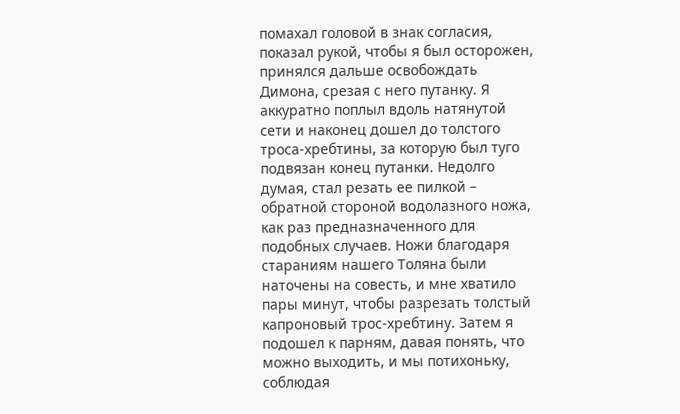помахал головой в знак согласия, показал рукой, чтобы я был осторожен, принялся дальше освобождать Димона, срезая с него путанку. Я аккуратно поплыл вдоль натянутой сети и наконец дошел до толстого троса-хребтины, за которую был туго подвязан конец путанки. Недолго думая, стал резать ее пилкой – обратной стороной водолазного ножа, как раз предназначенного для подобных случаев. Ножи благодаря стараниям нашего Толяна были наточены на совесть, и мне хватило пары минут, чтобы разрезать толстый капроновый трос-хребтину. Затем я подошел к парням, давая понять, что можно выходить, и мы потихоньку, соблюдая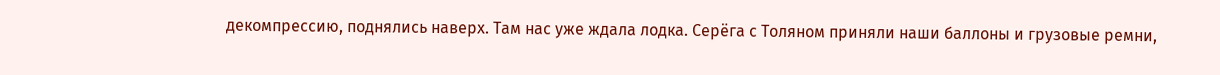декомпрессию, поднялись наверх. Там нас уже ждала лодка. Серёга с Толяном приняли наши баллоны и грузовые ремни,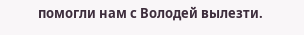помогли нам с Володей вылезти.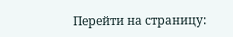Перейти на страницу: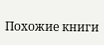Похожие книги